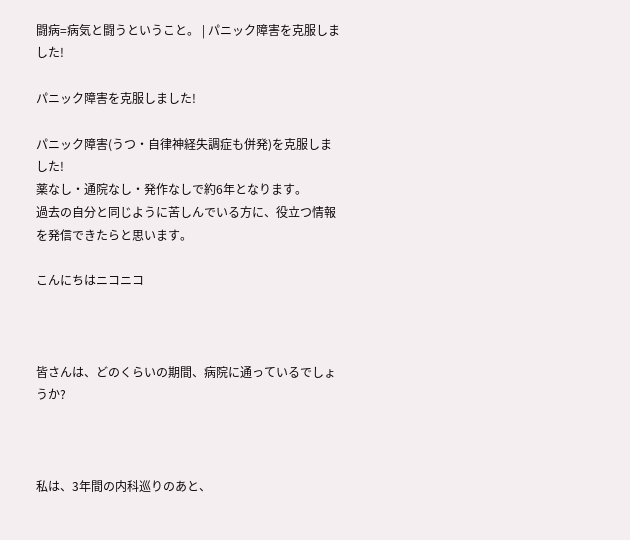闘病=病気と闘うということ。 | パニック障害を克服しました!

パニック障害を克服しました!

パニック障害(うつ・自律神経失調症も併発)を克服しました!
薬なし・通院なし・発作なしで約6年となります。
過去の自分と同じように苦しんでいる方に、役立つ情報を発信できたらと思います。

こんにちはニコニコ



皆さんは、どのくらいの期間、病院に通っているでしょうか?



私は、3年間の内科巡りのあと、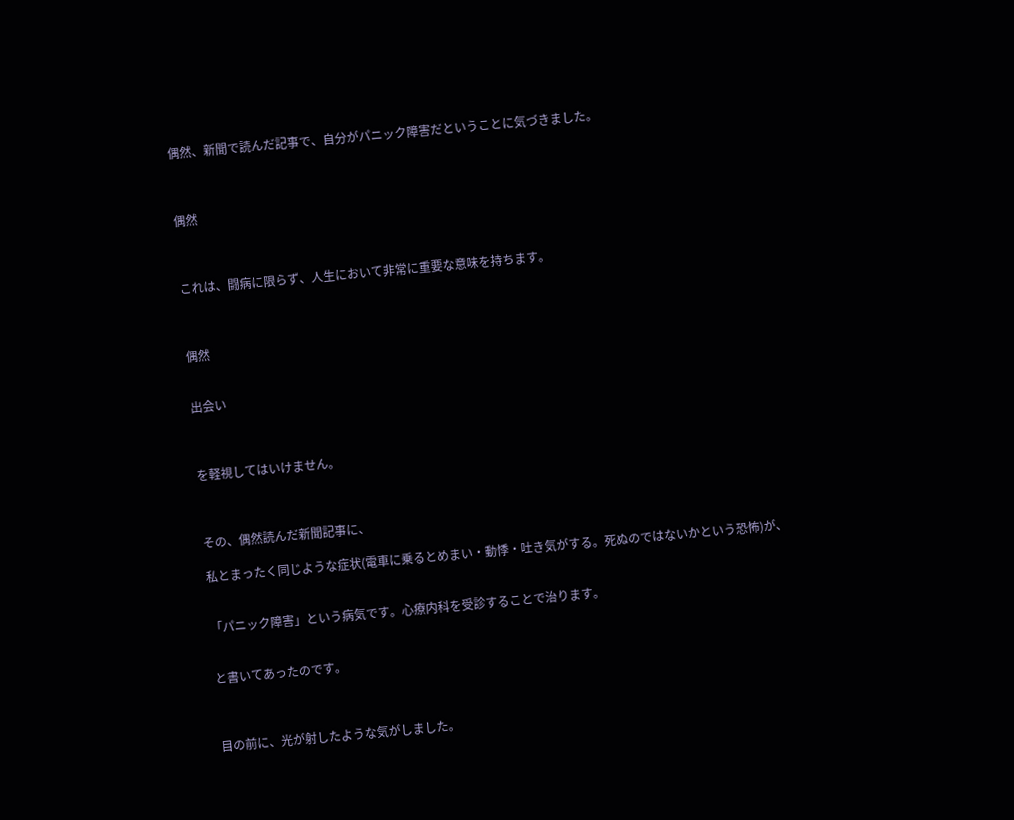偶然、新聞で読んだ記事で、自分がパニック障害だということに気づきました。



偶然



これは、闘病に限らず、人生において非常に重要な意味を持ちます。



偶然


出会い



を軽視してはいけません。



その、偶然読んだ新聞記事に、

私とまったく同じような症状(電車に乗るとめまい・動悸・吐き気がする。死ぬのではないかという恐怖)が、


「パニック障害」という病気です。心療内科を受診することで治ります。


と書いてあったのです。



目の前に、光が射したような気がしました。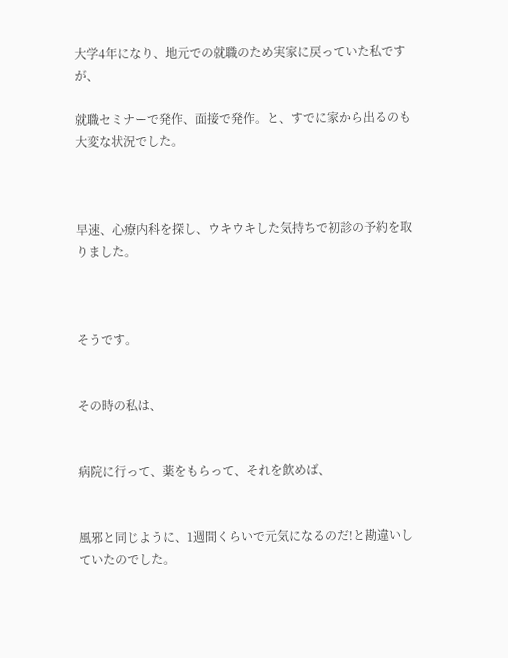大学4年になり、地元での就職のため実家に戻っていた私ですが、

就職セミナーで発作、面接で発作。と、すでに家から出るのも大変な状況でした。



早速、心療内科を探し、ウキウキした気持ちで初診の予約を取りました。



そうです。


その時の私は、


病院に行って、薬をもらって、それを飲めば、


風邪と同じように、1週間くらいで元気になるのだ!と勘違いしていたのでした。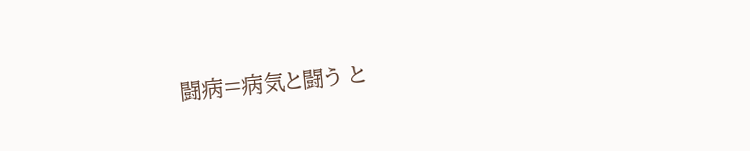闘病=病気と闘う と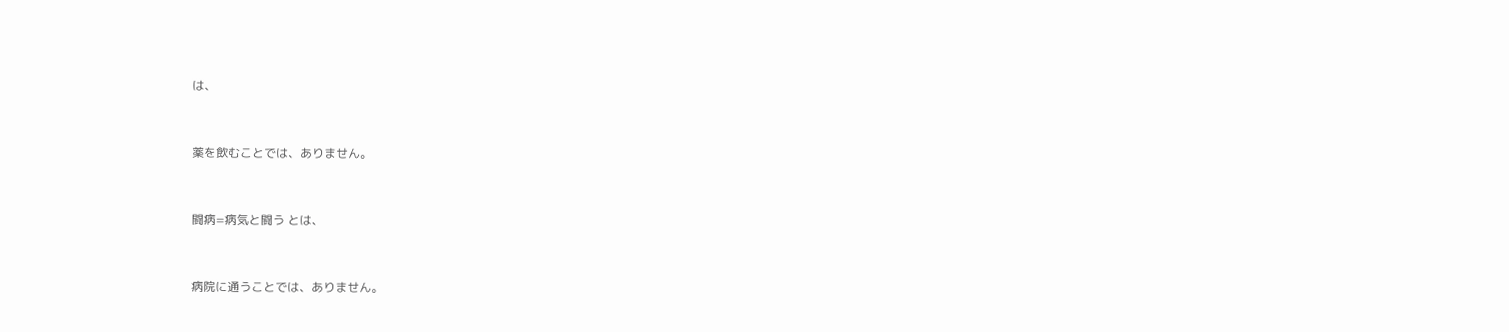は、


薬を飲むことでは、ありません。


闘病=病気と闘う とは、


病院に通うことでは、ありません。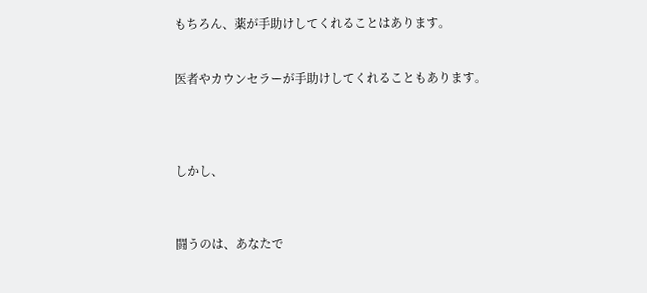もちろん、薬が手助けしてくれることはあります。


医者やカウンセラーが手助けしてくれることもあります。




しかし、



闘うのは、あなたで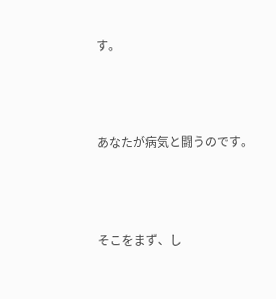す。



あなたが病気と闘うのです。



そこをまず、し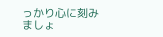っかり心に刻みましょ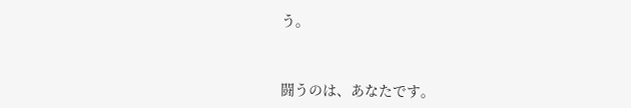う。



闘うのは、あなたです。